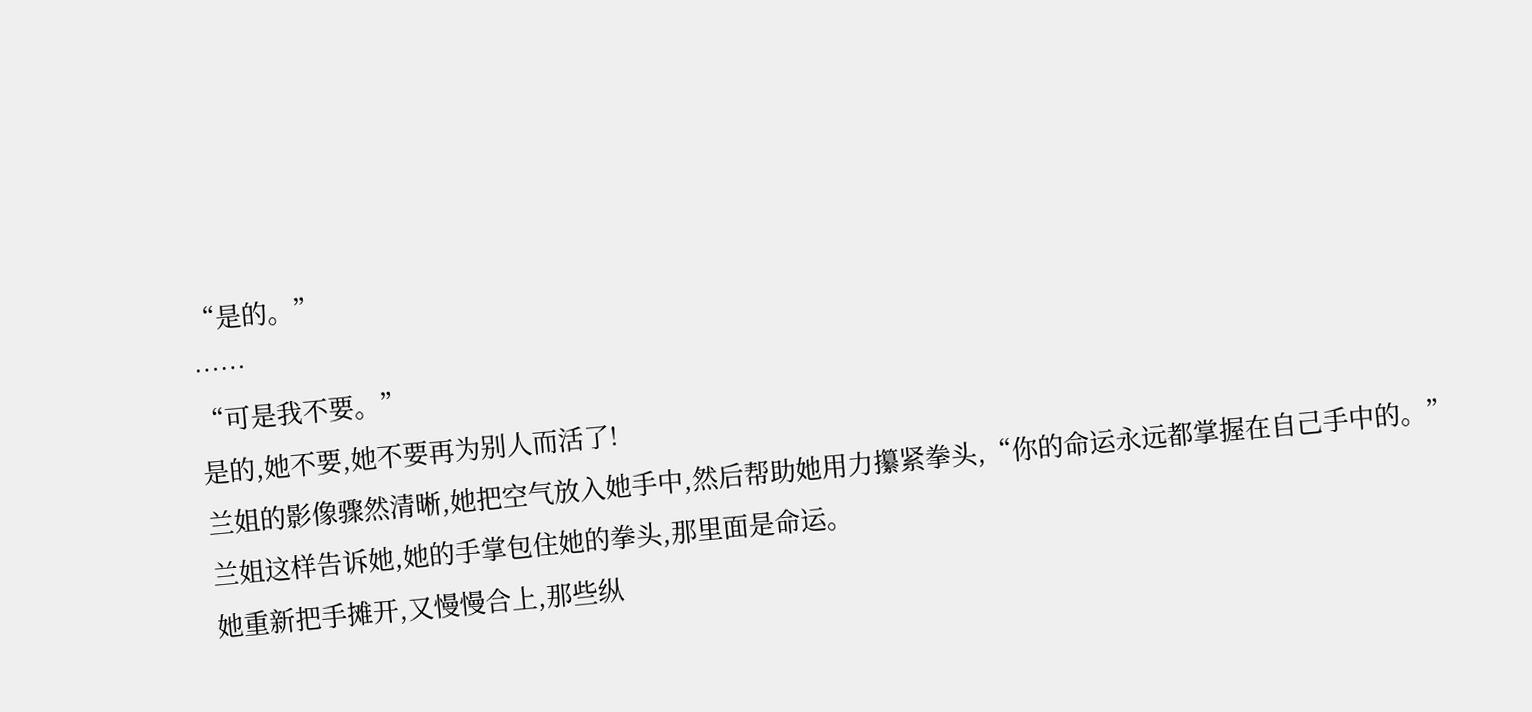“是的。”
……
“可是我不要。”
是的,她不要,她不要再为别人而活了!
兰姐的影像骤然清晰,她把空气放入她手中,然后帮助她用力攥紧拳头,“你的命运永远都掌握在自己手中的。”
兰姐这样告诉她,她的手掌包住她的拳头,那里面是命运。
她重新把手摊开,又慢慢合上,那些纵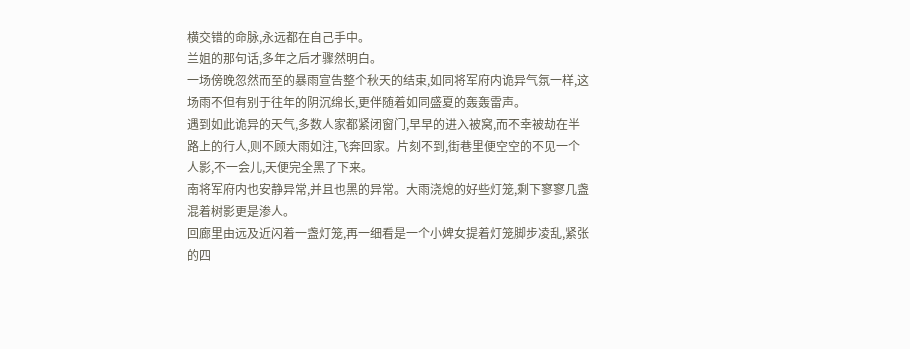横交错的命脉,永远都在自己手中。
兰姐的那句话,多年之后才骤然明白。
一场傍晚忽然而至的暴雨宣告整个秋天的结束,如同将军府内诡异气氛一样,这场雨不但有别于往年的阴沉绵长,更伴随着如同盛夏的轰轰雷声。
遇到如此诡异的天气,多数人家都紧闭窗门,早早的进入被窝,而不幸被劫在半路上的行人,则不顾大雨如注,飞奔回家。片刻不到,街巷里便空空的不见一个人影,不一会儿,天便完全黑了下来。
南将军府内也安静异常,并且也黑的异常。大雨浇熄的好些灯笼,剩下寥寥几盏混着树影更是渗人。
回廊里由远及近闪着一盏灯笼,再一细看是一个小婢女提着灯笼脚步凌乱,紧张的四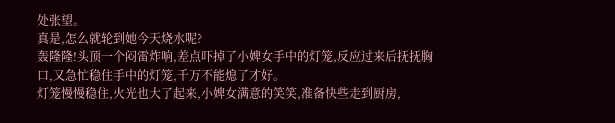处张望。
真是,怎么就轮到她今天烧水呢?
轰隆隆!头顶一个闷雷炸响,差点吓掉了小婢女手中的灯笼,反应过来后抚抚胸口,又急忙稳住手中的灯笼,千万不能熄了才好。
灯笼慢慢稳住,火光也大了起来,小婢女满意的笑笑,准备快些走到厨房,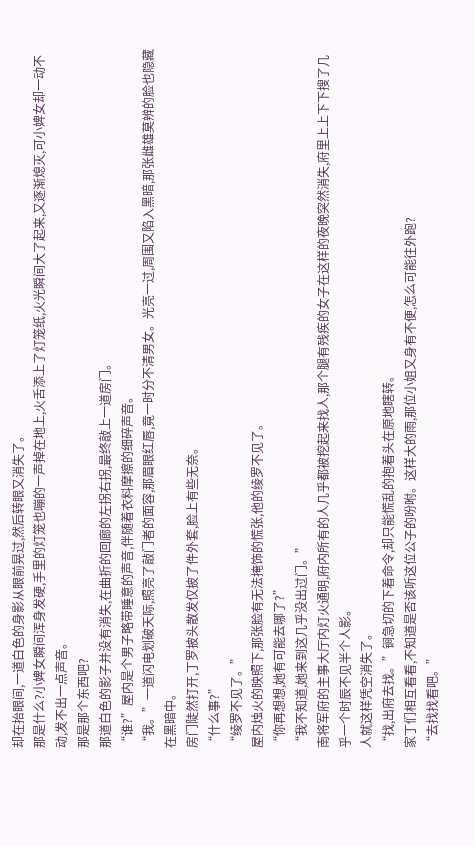却在抬眼间,一道白色的身影从眼前晃过,然后转眼又消失了。
那是什么?小婢女瞬间浑身发硬,手里的灯笼也嘣的一声掉在地上,火舌添上了灯笼纸,火光瞬间大了起来,又逐渐熄灭,可小婢女却一动不动,发不出一点声音。
那是那个东西吧?
那道白色的影子并没有消失,在曲折的回廊的左拐右拐,最终敲上一道房门。
“谁?”屋内是个男子略带睡意的声音,伴随着衣料摩擦的细碎声音。
“我。”一道闪电划破天际,照亮了敲门者的面容,那眉眼红唇,竟一时分不清男女。光亮一过,周围又陷入黑暗,那张雌雄莫辨的脸也隐藏在黑暗中。
房门陡然打开,丁罗披头散发仅披了件外套,脸上有些无奈。
“什么事?”
“绫罗不见了。”
屋内烛火的映照下,那张脸有无法掩饰的慌张,他的绫罗不见了。
“你再想想,她有可能去哪了?”
“我不知道,她来到这几乎没出过门。”
南将军府的主事大厅内灯火通明,府内所有的人几乎都被挖起来找人,那个腿有残疾的女子在这样的夜晚突然消失,府里上上下下搜了几乎一个时辰不见半个人影。
人就这样凭空消失了。
“找,出府去找。”锏急切的下着命令,却只能慌乱的抱着头在原地瞎转。
家丁们相互看看,不知道是否该听这位公子的吩咐。这样大的雨,那位小姐又身有不便,怎么可能往外跑?
“去找找看吧。”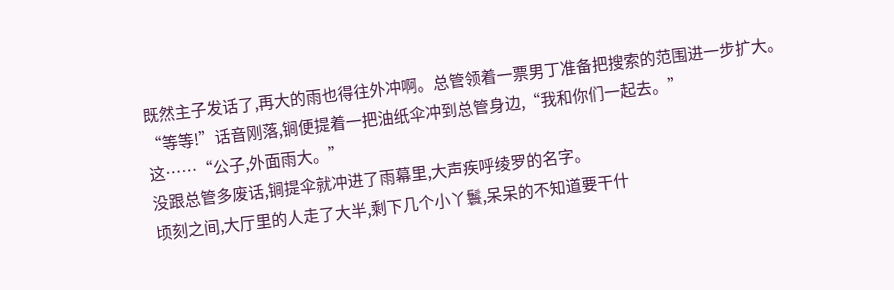既然主子发话了,再大的雨也得往外冲啊。总管领着一票男丁准备把搜索的范围进一步扩大。
“等等!”话音刚落,锏便提着一把油纸伞冲到总管身边,“我和你们一起去。”
这……“公子,外面雨大。”
没跟总管多废话,锏提伞就冲进了雨幕里,大声疾呼绫罗的名字。
顷刻之间,大厅里的人走了大半,剩下几个小丫鬟,呆呆的不知道要干什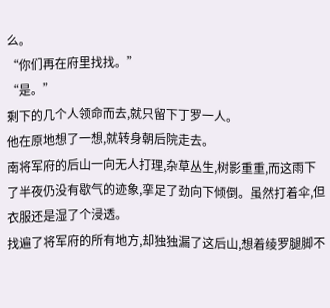么。
“你们再在府里找找。”
“是。”
剩下的几个人领命而去,就只留下丁罗一人。
他在原地想了一想,就转身朝后院走去。
南将军府的后山一向无人打理,杂草丛生,树影重重,而这雨下了半夜仍没有歇气的迹象,挛足了劲向下倾倒。虽然打着伞,但衣服还是湿了个浸透。
找遍了将军府的所有地方,却独独漏了这后山,想着绫罗腿脚不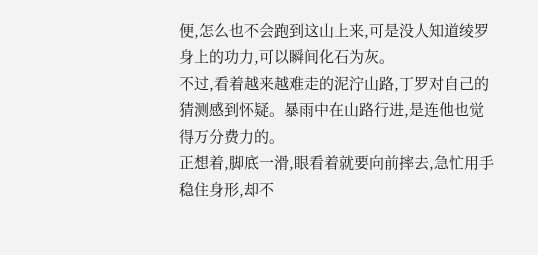便,怎么也不会跑到这山上来,可是没人知道绫罗身上的功力,可以瞬间化石为灰。
不过,看着越来越难走的泥泞山路,丁罗对自己的猜测感到怀疑。暴雨中在山路行进,是连他也觉得万分费力的。
正想着,脚底一滑,眼看着就要向前摔去,急忙用手稳住身形,却不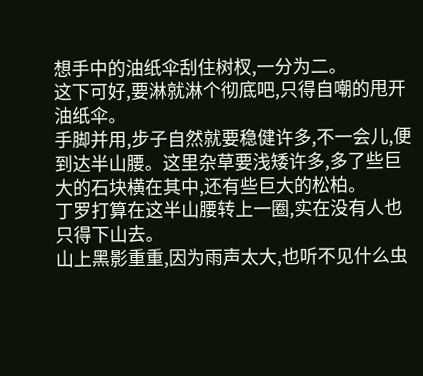想手中的油纸伞刮住树杈,一分为二。
这下可好,要淋就淋个彻底吧,只得自嘲的甩开油纸伞。
手脚并用,步子自然就要稳健许多,不一会儿,便到达半山腰。这里杂草要浅矮许多,多了些巨大的石块横在其中,还有些巨大的松柏。
丁罗打算在这半山腰转上一圈,实在没有人也只得下山去。
山上黑影重重,因为雨声太大,也听不见什么虫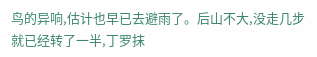鸟的异响,估计也早已去避雨了。后山不大,没走几步就已经转了一半,丁罗抹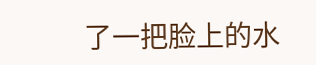了一把脸上的水